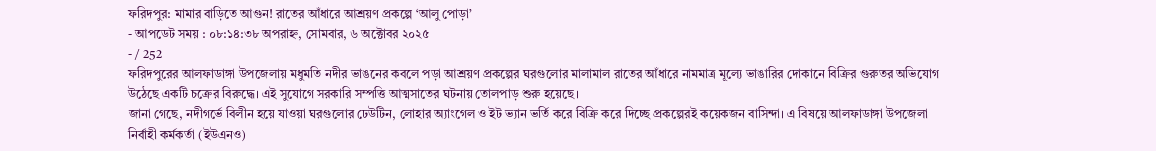ফরিদপুর: মামার বাড়িতে আগুন! রাতের আঁধারে আশ্রয়ণ প্রকল্পে ‘আলু পোড়া’
- আপডেট সময় : ০৮:১৪:৩৮ অপরাহ্ন, সোমবার, ৬ অক্টোবর ২০২৫
- / 252
ফরিদপুরের আলফাডাঙ্গা উপজেলায় মধুমতি নদীর ভাঙনের কবলে পড়া আশ্রয়ণ প্রকল্পের ঘরগুলোর মালামাল রাতের আঁধারে নামমাত্র মূল্যে ভাঙারির দোকানে বিক্রির গুরুতর অভিযোগ উঠেছে একটি চক্রের বিরুদ্ধে। এই সুযোগে সরকারি সম্পত্তি আত্মসাতের ঘটনায় তোলপাড় শুরু হয়েছে।
জানা গেছে, নদীগর্ভে বিলীন হয়ে যাওয়া ঘরগুলোর ঢেউটিন, লোহার অ্যাংগেল ও ইট ভ্যান ভর্তি করে বিক্রি করে দিচ্ছে প্রকল্পেরই কয়েকজন বাসিন্দা। এ বিষয়ে আলফাডাঙ্গা উপজেলা নির্বাহী কর্মকর্তা (ইউএনও)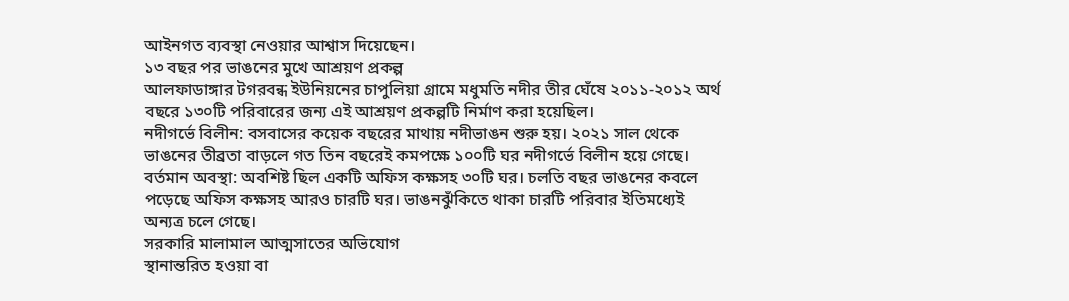আইনগত ব্যবস্থা নেওয়ার আশ্বাস দিয়েছেন।
১৩ বছর পর ভাঙনের মুখে আশ্রয়ণ প্রকল্প
আলফাডাঙ্গার টগরবন্ধ ইউনিয়নের চাপুলিয়া গ্রামে মধুমতি নদীর তীর ঘেঁষে ২০১১-২০১২ অর্থ বছরে ১৩০টি পরিবারের জন্য এই আশ্রয়ণ প্রকল্পটি নির্মাণ করা হয়েছিল।
নদীগর্ভে বিলীন: বসবাসের কয়েক বছরের মাথায় নদীভাঙন শুরু হয়। ২০২১ সাল থেকে ভাঙনের তীব্রতা বাড়লে গত তিন বছরেই কমপক্ষে ১০০টি ঘর নদীগর্ভে বিলীন হয়ে গেছে।
বর্তমান অবস্থা: অবশিষ্ট ছিল একটি অফিস কক্ষসহ ৩০টি ঘর। চলতি বছর ভাঙনের কবলে পড়েছে অফিস কক্ষসহ আরও চারটি ঘর। ভাঙনঝুঁকিতে থাকা চারটি পরিবার ইতিমধ্যেই অন্যত্র চলে গেছে।
সরকারি মালামাল আত্মসাতের অভিযোগ
স্থানান্তরিত হওয়া বা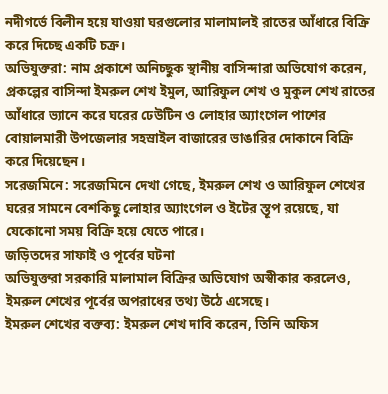নদীগর্ভে বিলীন হয়ে যাওয়া ঘরগুলোর মালামালই রাতের আঁধারে বিক্রি করে দিচ্ছে একটি চক্র।
অভিযুক্তরা: নাম প্রকাশে অনিচ্ছুক স্থানীয় বাসিন্দারা অভিযোগ করেন, প্রকল্পের বাসিন্দা ইমরুল শেখ ইমুল, আরিফুল শেখ ও মুকুল শেখ রাতের আঁধারে ভ্যানে করে ঘরের ঢেউটিন ও লোহার অ্যাংগেল পাশের বোয়ালমারী উপজেলার সহস্রাইল বাজারের ভাঙারির দোকানে বিক্রি করে দিয়েছেন।
সরেজমিনে: সরেজমিনে দেখা গেছে, ইমরুল শেখ ও আরিফুল শেখের ঘরের সামনে বেশকিছু লোহার অ্যাংগেল ও ইটের স্তূপ রয়েছে, যা যেকোনো সময় বিক্রি হয়ে যেতে পারে।
জড়িতদের সাফাই ও পূর্বের ঘটনা
অভিযুক্তরা সরকারি মালামাল বিক্রির অভিযোগ অস্বীকার করলেও, ইমরুল শেখের পূর্বের অপরাধের তথ্য উঠে এসেছে।
ইমরুল শেখের বক্তব্য: ইমরুল শেখ দাবি করেন, তিনি অফিস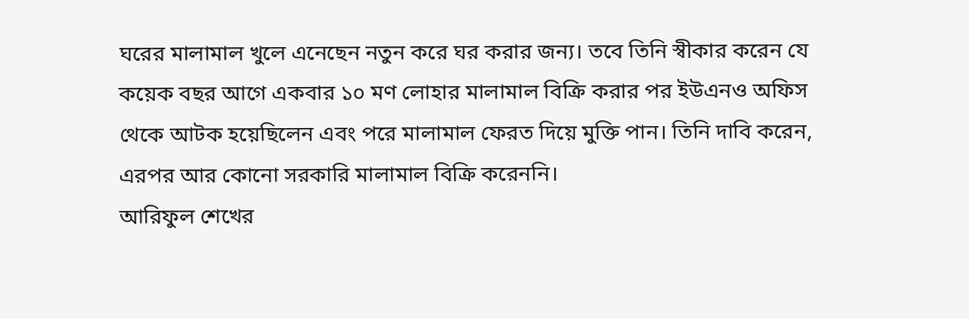ঘরের মালামাল খুলে এনেছেন নতুন করে ঘর করার জন্য। তবে তিনি স্বীকার করেন যে কয়েক বছর আগে একবার ১০ মণ লোহার মালামাল বিক্রি করার পর ইউএনও অফিস থেকে আটক হয়েছিলেন এবং পরে মালামাল ফেরত দিয়ে মুক্তি পান। তিনি দাবি করেন, এরপর আর কোনো সরকারি মালামাল বিক্রি করেননি।
আরিফুল শেখের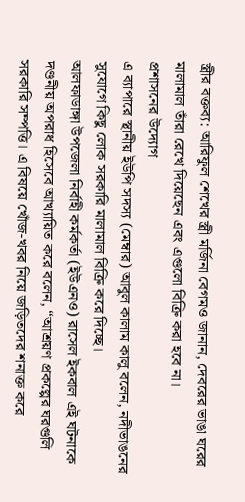স্ত্রীর বক্তব্য: আরিফুল শেখের স্ত্রী মর্জিনা বেগমও জানান, দেবরের ভাঙা ঘরের মালামাল তাঁরা রেখে দিয়েছেন এবং এগুলো বিক্রি করা হবে না।
প্রশাসনের উদ্যোগ
এ ব্যাপারে স্থানীয় ইউপি সদস্য (মেম্বার) আবুল কালাম কালু বলেন, নদীভাঙনের সুযোগে কিছু লোক সরকারি মালামাল বিক্রি করে দিচ্ছে।
আলফাডাঙ্গা উপজেলা নির্বাহী কর্মকর্তা (ইউএনও) রাসেল ইকবাল এই ঘটনাকে দণ্ডনীয় অপরাধ হিসেবে আখ্যায়িত করে বলেন, “আশ্রয়ণ প্রকল্পের ঘরগুলি সরকারি সম্পত্তি। এ বিষয়ে খোঁজ-খবর নিয়ে জড়িতদের শনাক্ত করে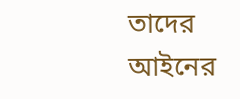তাদের আইনের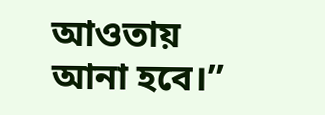আওতায় আনা হবে।”